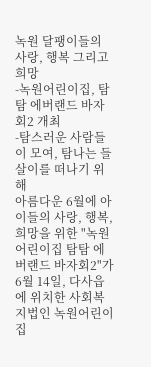녹원 달팽이들의 사랑, 행복 그리고 희망
-녹원어린이집, 탐탐 에버랜드 바자회2 개최
-탐스러운 사람들이 모여, 탐나는 들살이를 떠나기 위해
아름다운 6월에 아이들의 사랑, 행복, 희망을 위한 "녹원어린이집 탐탐 에버랜드 바자회2"가 6월 14일, 다사읍에 위치한 사회복지법인 녹원어린이집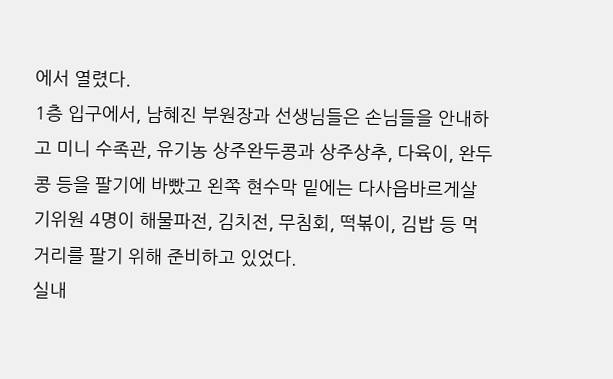에서 열렸다.
1층 입구에서, 남혜진 부원장과 선생님들은 손님들을 안내하고 미니 수족관, 유기농 상주완두콩과 상주상추, 다육이, 완두콩 등을 팔기에 바빴고 왼쪽 현수막 밑에는 다사읍바르게살기위원 4명이 해물파전, 김치전, 무침회, 떡볶이, 김밥 등 먹거리를 팔기 위해 준비하고 있었다.
실내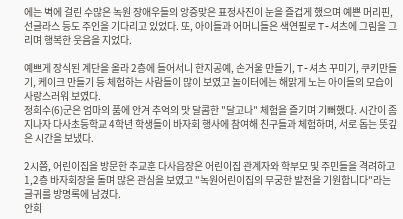에는 벽에 걸린 수많은 녹원 장애우들의 앙증맞은 표정사진이 눈을 즐겁게 했으며 예쁜 머리핀, 선글라스 등도 주인을 기다리고 있었다. 또, 아이들과 어머니들은 색연필로 T-셔츠에 그림을 그리며 행복한 웃음을 지었다.

예쁘게 장식된 계단을 올라 2층에 들어서니 한지공예, 손거울 만들기, T-셔츠 꾸미기, 쿠키만들기, 케이크 만들기 등 체험하는 사람들이 많이 보였고 놀이터에는 해맑게 노는 아이들의 모습이 사랑스러워 보였다.
정희수(6)군은 엄마의 품에 안겨 추억의 맛 달콤한 "달고나" 체험을 즐기며 기뻐했다. 시간이 좀 지나자 다사초등학교 4학년 학생들이 바자회 행사에 참여해 친구들과 체험하며, 서로 돕는 뜻깊은 시간을 보냈다.

2시쯤, 어린이집을 방문한 추교훈 다사읍장은 어린이집 관계자와 학부모 및 주민들을 격려하고 1,2층 바자회장을 돌며 많은 관심을 보였고 "녹원어린이집의 무궁한 발전을 기원합니다"라는 글귀를 방명록에 남겼다.
안희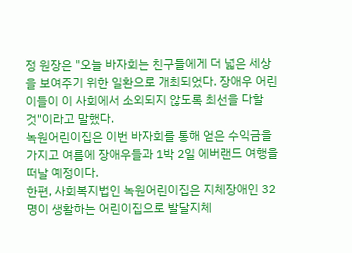정 원장은 "오늘 바자회는 친구들에게 더 넓은 세상을 보여주기 위한 일환으로 개최되었다. 장애우 어린이들이 이 사회에서 소외되지 않도록 최선을 다할 것"이라고 말했다.
녹원어린이집은 이번 바자회를 통해 얻은 수익금을 가지고 여름에 장애우들과 1박 2일 에버랜드 여행을 떠날 예정이다.
한편, 사회복지법인 녹원어린이집은 지체장애인 32명이 생활하는 어린이집으로 발달지체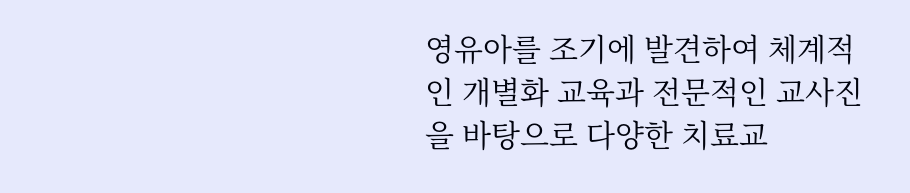영유아를 조기에 발견하여 체계적인 개별화 교육과 전문적인 교사진을 바탕으로 다양한 치료교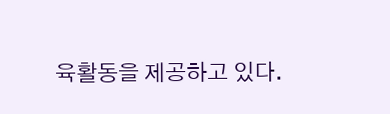육활동을 제공하고 있다.